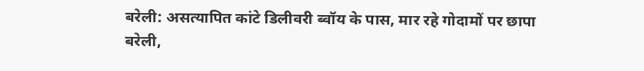बरेली: असत्यापित कांटे डिलीवरी ब्वॉय के पास, मार रहे गोदामों पर छापा
बरेली,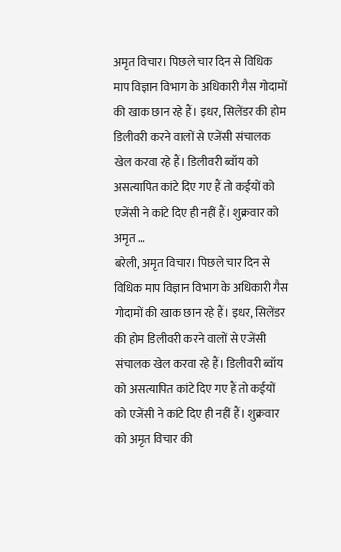अमृत विचार। पिछले चार दिन से विधिक माप विज्ञान विभाग के अधिकारी गैस गोदामों की खाक छान रहे हैं। इधर, सिलेंडर की होम डिलीवरी करने वालों से एजेंसी संचालक खेल करवा रहे हैं। डिलीवरी ब्वॉय को असत्यापित कांटे दिए गए हैं तो कईयों को एजेंसी ने कांटे दिए ही नहीं हैं। शुक्रवार को अमृत …
बरेली, अमृत विचार। पिछले चार दिन से विधिक माप विज्ञान विभाग के अधिकारी गैस गोदामों की खाक छान रहे हैं। इधर, सिलेंडर की होम डिलीवरी करने वालों से एजेंसी संचालक खेल करवा रहे हैं। डिलीवरी ब्वॉय को असत्यापित कांटे दिए गए हैं तो कईयों को एजेंसी ने कांटे दिए ही नहीं हैं। शुक्रवार को अमृत विचार की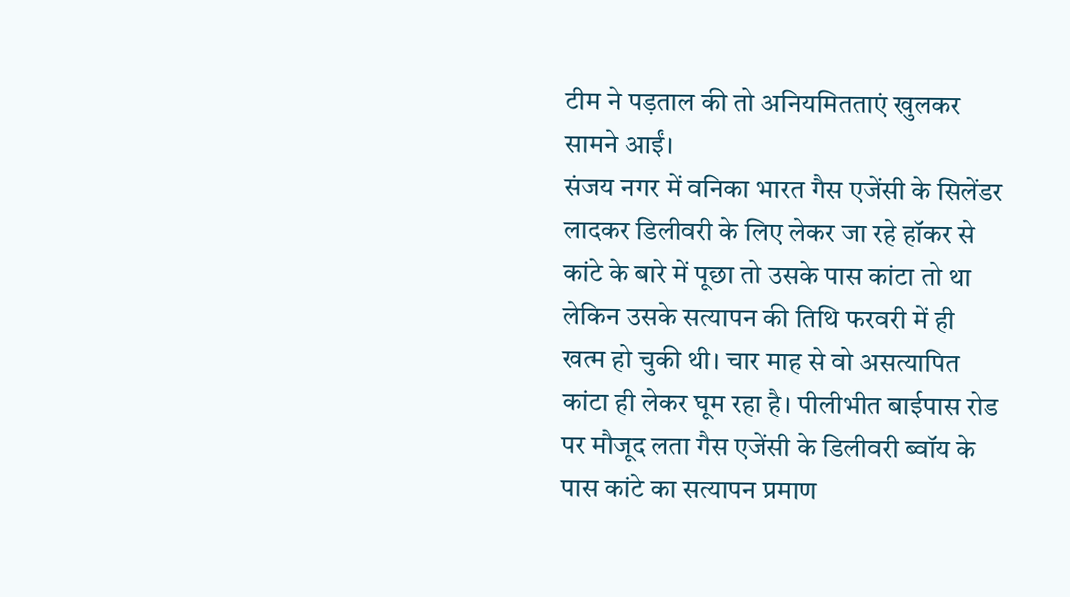टीम ने पड़ताल की तो अनियमितताएं खुलकर सामने आईं।
संजय नगर में वनिका भारत गैस एजेंसी के सिलेंडर लादकर डिलीवरी के लिए लेकर जा रहे हॉकर से कांटे के बारे में पूछा तो उसके पास कांटा तो था लेकिन उसके सत्यापन की तिथि फरवरी में ही खत्म हो चुकी थी। चार माह से वो असत्यापित कांटा ही लेकर घूम रहा है। पीलीभीत बाईपास रोड पर मौजूद लता गैस एजेंसी के डिलीवरी ब्वॉय के पास कांटे का सत्यापन प्रमाण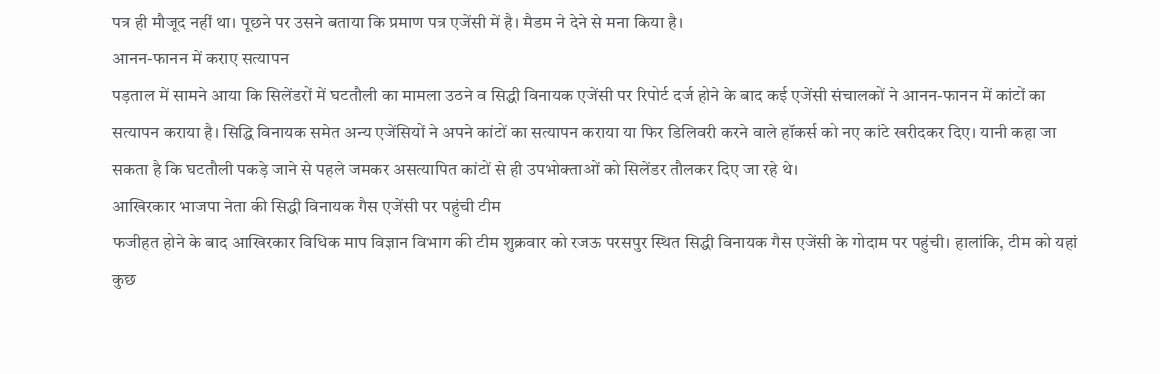पत्र ही मौजूद नहीं था। पूछने पर उसने बताया कि प्रमाण पत्र एजेंसी में है। मैडम ने देने से मना किया है।
आनन-फानन में कराए सत्यापन
पड़ताल में सामने आया कि सिलेंडरों में घटतौली का मामला उठने व सिद्धी विनायक एजेंसी पर रिपोर्ट दर्ज होने के बाद कई एजेंसी संचालकों ने आनन-फानन में कांटों का सत्यापन कराया है। सिद्धि विनायक समेत अन्य एजेंसियों ने अपने कांटों का सत्यापन कराया या फिर डिलिवरी करने वाले हॉकर्स को नए कांटे खरीदकर दिए। यानी कहा जा सकता है कि घटतौली पकड़े जाने से पहले जमकर असत्यापित कांटों से ही उपभोक्ताओं को सिलेंडर तौलकर दिए जा रहे थे।
आखिरकार भाजपा नेता की सिद्धी विनायक गैस एजेंसी पर पहुंची टीम
फजीहत होने के बाद आखिरकार विधिक माप विज्ञान विभाग की टीम शुक्रवार को रजऊ परसपुर स्थित सिद्धी विनायक गैस एजेंसी के गोदाम पर पहुंची। हालांकि, टीम को यहां कुछ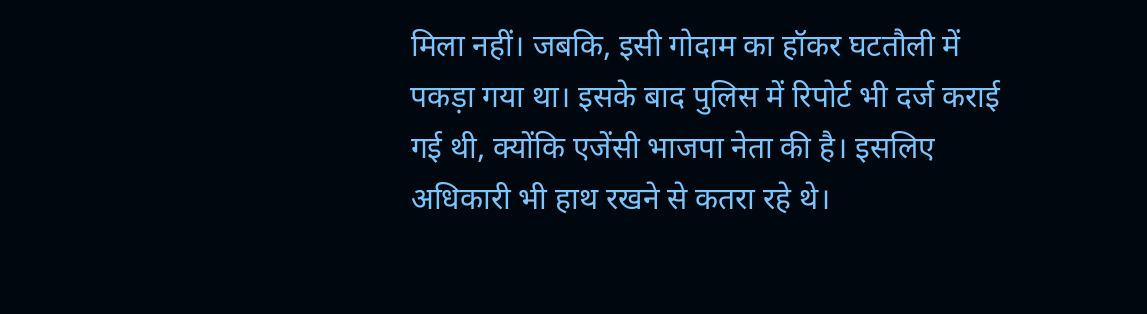मिला नहीं। जबकि, इसी गोदाम का हॉकर घटतौली में पकड़ा गया था। इसके बाद पुलिस में रिपोर्ट भी दर्ज कराई गई थी, क्योंकि एजेंसी भाजपा नेता की है। इसलिए अधिकारी भी हाथ रखने से कतरा रहे थे।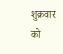शुक्रवार को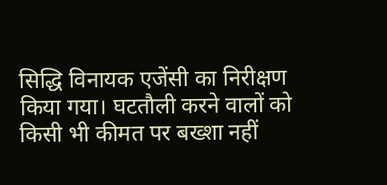सिद्धि विनायक एजेंसी का निरीक्षण किया गया। घटतौली करने वालों को किसी भी कीमत पर बख्शा नहीं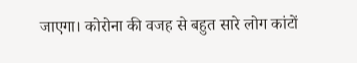जाएगा। कोरोना की वजह से बहुत सारे लोग कांटों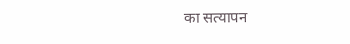का सत्यापन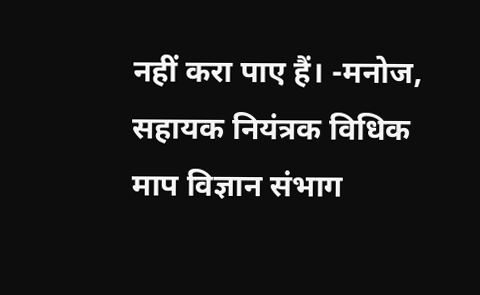नहीं करा पाए हैं। -मनोज, सहायक नियंत्रक विधिक माप विज्ञान संभाग